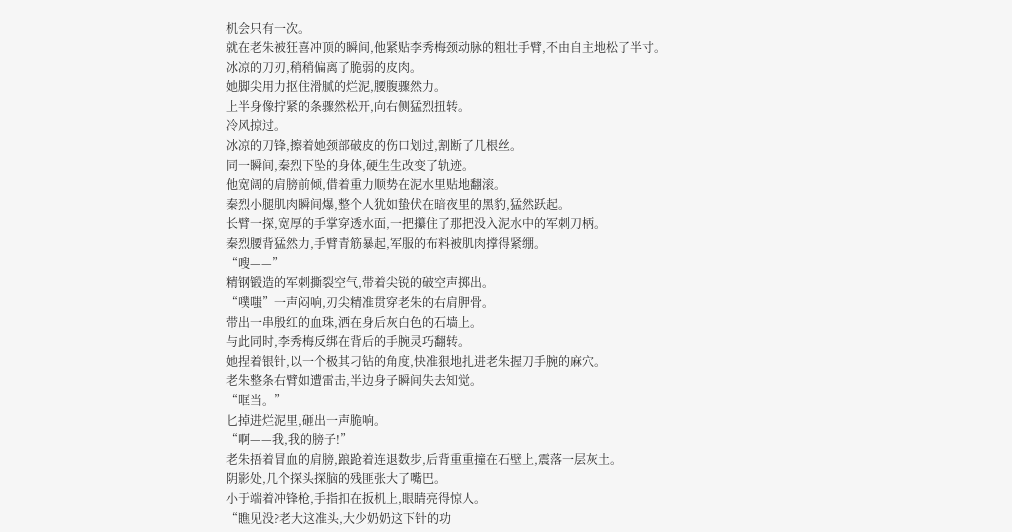机会只有一次。
就在老朱被狂喜冲顶的瞬间,他紧贴李秀梅颈动脉的粗壮手臂,不由自主地松了半寸。
冰凉的刀刃,稍稍偏离了脆弱的皮肉。
她脚尖用力抠住滑腻的烂泥,腰腹骤然力。
上半身像拧紧的条骤然松开,向右侧猛烈扭转。
冷风掠过。
冰凉的刀锋,擦着她颈部破皮的伤口划过,割断了几根丝。
同一瞬间,秦烈下坠的身体,硬生生改变了轨迹。
他宽阔的肩膀前倾,借着重力顺势在泥水里贴地翻滚。
秦烈小腿肌肉瞬间爆,整个人犹如蛰伏在暗夜里的黑豹,猛然跃起。
长臂一探,宽厚的手掌穿透水面,一把攥住了那把没入泥水中的军刺刀柄。
秦烈腰背猛然力,手臂青筋暴起,军服的布料被肌肉撑得紧绷。
“嗖——”
精钢锻造的军刺撕裂空气,带着尖锐的破空声掷出。
“噗嗤”一声闷响,刃尖精准贯穿老朱的右肩胛骨。
带出一串殷红的血珠,洒在身后灰白色的石墙上。
与此同时,李秀梅反绑在背后的手腕灵巧翻转。
她捏着银针,以一个极其刁钻的角度,快准狠地扎进老朱握刀手腕的麻穴。
老朱整条右臂如遭雷击,半边身子瞬间失去知觉。
“哐当。”
匕掉进烂泥里,砸出一声脆响。
“啊——我,我的膀子!”
老朱捂着冒血的肩膀,踉跄着连退数步,后背重重撞在石壁上,震落一层灰土。
阴影处,几个探头探脑的残匪张大了嘴巴。
小于端着冲锋枪,手指扣在扳机上,眼睛亮得惊人。
“瞧见没?老大这准头,大少奶奶这下针的功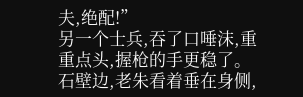夫,绝配!”
另一个士兵,吞了口唾沫,重重点头,握枪的手更稳了。
石壁边,老朱看着垂在身侧,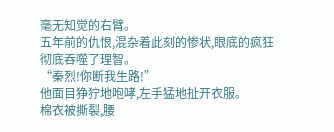毫无知觉的右臂。
五年前的仇恨,混杂着此刻的惨状,眼底的疯狂彻底吞噬了理智。
“秦烈!你断我生路!”
他面目狰狞地咆哮,左手猛地扯开衣服。
棉衣被撕裂,腰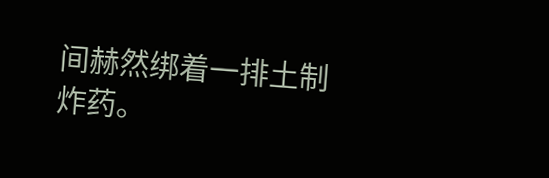间赫然绑着一排土制炸药。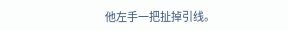他左手一把扯掉引线。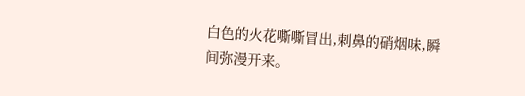白色的火花嘶嘶冒出,刺鼻的硝烟味,瞬间弥漫开来。